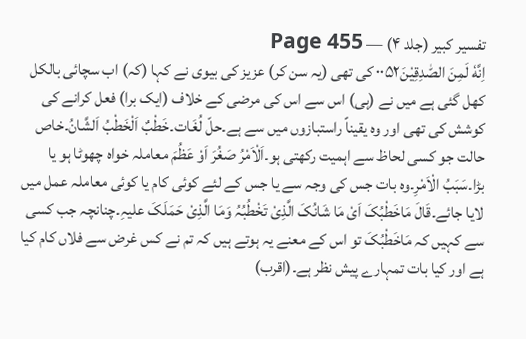تفسیر کبیر (جلد ۴) — Page 455
اِنَّهٗ لَمِنَ الصّٰدِقِيْنَ۰۰۵۲ کی تھی (یہ سن کر) عزیز کی بیوی نے کہا (کہ) اب سچائی بالکل کھل گئی ہے میں نے (ہی) اس سے اس کی مرضی کے خلاف (ایک برا) فعل کرانے کی کوشش کی تھی اور وہ یقیناً راستبازوں میں سے ہے۔حلّ لُغَات۔خَطْبٌ اَلْخَطْبُ اَلشَّانُ۔خاص حالت جو کسی لحاظ سے اہمیت رکھتی ہو۔اَلْاَمْرُ صَغُرَ اَوْ عَظُمَ معاملہ خواہ چھوٹا ہو یا بڑا۔سَبَبُ الْاَمْرِ۔وہ بات جس کی وجہ سے یا جس کے لئے کوئی کام یا کوئی معاملہ عمل میں لایا جائے۔قَالَ مَاخَطْبُکَ اَیْ مَا شَانُکَ الَّذِیْ تَخْطُبُہُ وَمَا الَّذِیْ حَمَلَکَ علیہِ۔چنانچہ جب کسی سے کہیں کہ مَاخَطْبُکَ تو اس کے معنے یہ ہوتے ہیں کہ تم نے کس غرض سے فلاں کام کیا ہے اور کیا بات تمہارے پیش نظر ہے۔(اقرب)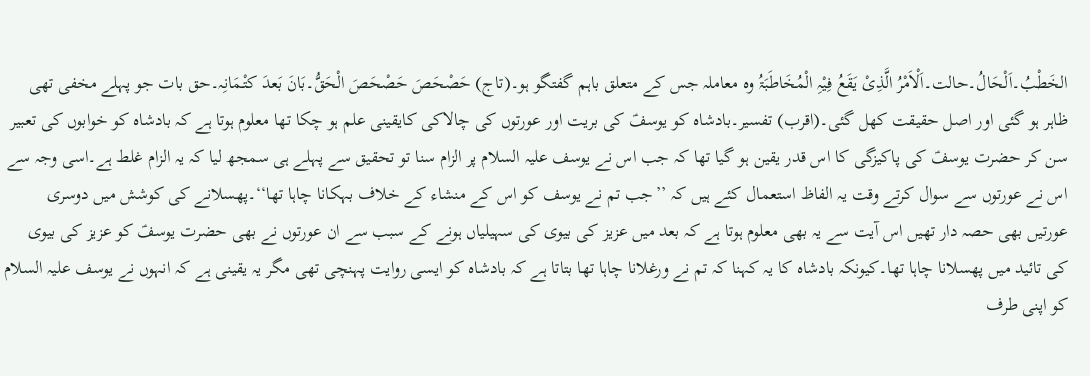الخَطْبُ۔اَلْحَالُ۔حالت۔اَلْاَمْرُ الَّذِیْ یَقَعُ فِیْہِ الْمُخَاطَبَۃُ وہ معاملہ جس کے متعلق باہم گفتگو ہو۔(تاج) حَصْحَصَ حَصْحَصَ الْحَقُّ۔بَانَ بَعدَ کتْـمَانِہ۔حق بات جو پہلے مخفی تھی ظاہر ہو گئی اور اصل حقیقت کھل گئی۔(اقرب) تفسیر۔بادشاہ کو یوسفؑ کی بریت اور عورتوں کی چالاکی کایقینی علم ہو چکا تھا معلوم ہوتا ہے کہ بادشاہ کو خوابوں کی تعبیر سن کر حضرت یوسفؑ کی پاکیزگی کا اس قدر یقین ہو گیا تھا کہ جب اس نے یوسف علیہ السلام پر الزام سنا تو تحقیق سے پہلے ہی سمجھ لیا کہ یہ الزام غلط ہے۔اسی وجہ سے اس نے عورتوں سے سوال کرتے وقت یہ الفاظ استعمال کئے ہیں کہ ’’جب تم نے یوسف کو اس کے منشاء کے خلاف بہکانا چاہا تھا‘‘۔پھسلانے کی کوشش میں دوسری عورتیں بھی حصہ دار تھیں اس آیت سے یہ بھی معلوم ہوتا ہے کہ بعد میں عزیز کی بیوی کی سہیلیاں ہونے کے سبب سے ان عورتوں نے بھی حضرت یوسفؑ کو عزیز کی بیوی کی تائید میں پھسلانا چاہا تھا۔کیونکہ بادشاہ کا یہ کہنا کہ تم نے ورغلانا چاہا تھا بتاتا ہے کہ بادشاہ کو ایسی روایت پہنچی تھی مگر یہ یقینی ہے کہ انہوں نے یوسف علیہ السلام کو اپنی طرف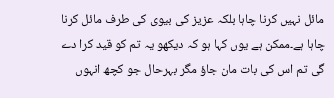مائل نہیں کرنا چاہا بلکہ عزیز کی بیوی کی طرف مائل کرنا چاہا ہے۔ممکن ہے یوں کہا ہو کہ دیکھو یہ تم کو قید کرا دے گی تم اس کی بات مان جاؤ مگر بہرحال جو کچھ انہوں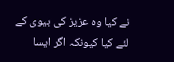نے کیا وہ عزیز کی بیوی کے لئے کیا کیونکہ اگر ایسا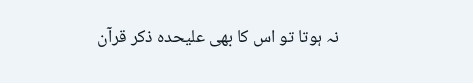نہ ہوتا تو اس کا بھی علیحدہ ذکر قرآن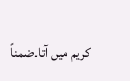کریم میں آتا۔ضمناً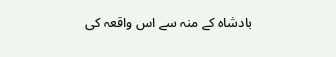بادشاہ کے منہ سے اس واقعہ کی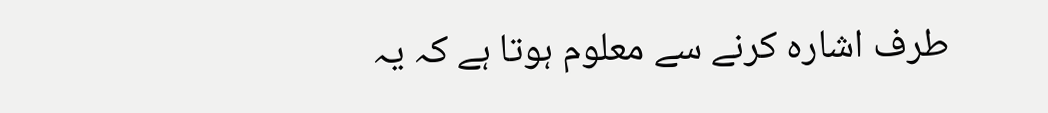طرف اشارہ کرنے سے معلوم ہوتا ہے کہ یہ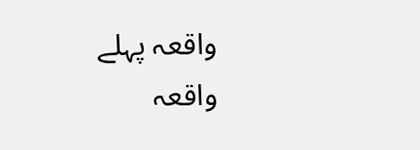واقعہ پہلے واقعہ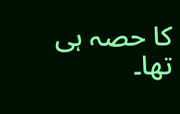کا حصہ ہی تھا۔